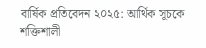বার্ষিক প্রতিবেদন ২০২৫: আর্থিক সূচকে শক্তিশালী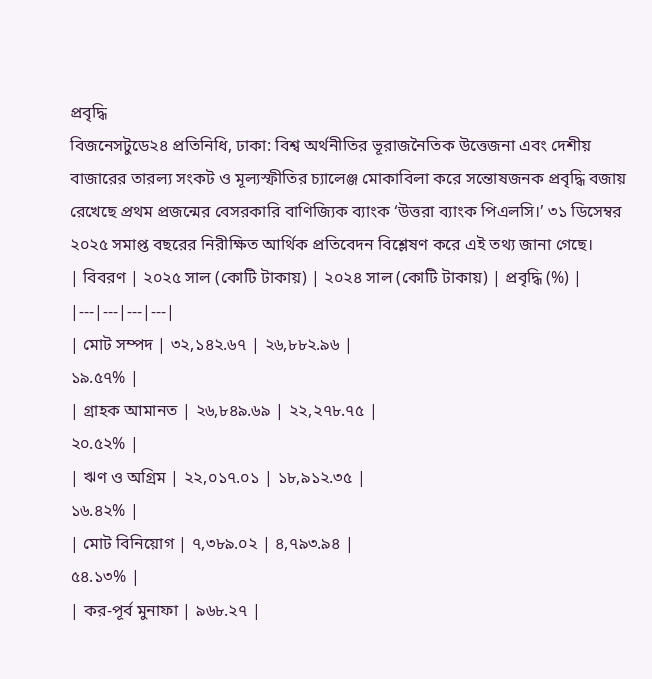প্রবৃদ্ধি
বিজনেসটুডে২৪ প্রতিনিধি, ঢাকা: বিশ্ব অর্থনীতির ভূরাজনৈতিক উত্তেজনা এবং দেশীয় বাজারের তারল্য সংকট ও মূল্যস্ফীতির চ্যালেঞ্জ মোকাবিলা করে সন্তোষজনক প্রবৃদ্ধি বজায় রেখেছে প্রথম প্রজন্মের বেসরকারি বাণিজ্যিক ব্যাংক ‘উত্তরা ব্যাংক পিএলসি।’ ৩১ ডিসেম্বর ২০২৫ সমাপ্ত বছরের নিরীক্ষিত আর্থিক প্রতিবেদন বিশ্লেষণ করে এই তথ্য জানা গেছে।
| বিবরণ | ২০২৫ সাল (কোটি টাকায়) | ২০২৪ সাল (কোটি টাকায়) | প্রবৃদ্ধি (%) |
|---|---|---|---|
| মোট সম্পদ | ৩২,১৪২.৬৭ | ২৬,৮৮২.৯৬ |
১৯.৫৭% |
| গ্রাহক আমানত | ২৬,৮৪৯.৬৯ | ২২,২৭৮.৭৫ |
২০.৫২% |
| ঋণ ও অগ্রিম | ২২,০১৭.০১ | ১৮,৯১২.৩৫ |
১৬.৪২% |
| মোট বিনিয়োগ | ৭,৩৮৯.০২ | ৪,৭৯৩.৯৪ |
৫৪.১৩% |
| কর-পূর্ব মুনাফা | ৯৬৮.২৭ |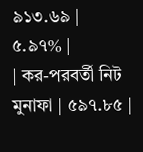৯১৩.৬৯ |
৫.৯৭% |
| কর-পরবর্তী নিট মুনাফা | ৫৯৭.৮৫ |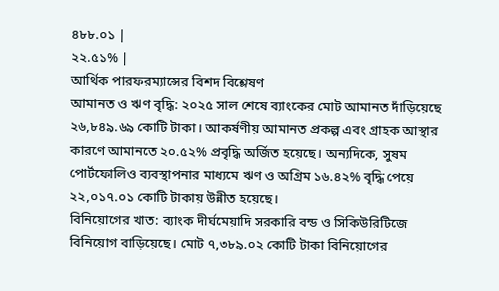৪৮৮.০১ |
২২.৫১% |
আর্থিক পারফরম্যান্সের বিশদ বিশ্লেষণ
আমানত ও ঋণ বৃদ্ধি: ২০২৫ সাল শেষে ব্যাংকের মোট আমানত দাঁড়িয়েছে ২৬,৮৪৯.৬৯ কোটি টাকা। আকর্ষণীয় আমানত প্রকল্প এবং গ্রাহক আস্থার কারণে আমানতে ২০.৫২% প্রবৃদ্ধি অর্জিত হয়েছে। অন্যদিকে, সুষম পোর্টফোলিও ব্যবস্থাপনার মাধ্যমে ঋণ ও অগ্রিম ১৬.৪২% বৃদ্ধি পেয়ে ২২,০১৭.০১ কোটি টাকায় উন্নীত হয়েছে।
বিনিয়োগের খাত: ব্যাংক দীর্ঘমেয়াদি সরকারি বন্ড ও সিকিউরিটিজে বিনিয়োগ বাড়িয়েছে। মোট ৭,৩৮৯.০২ কোটি টাকা বিনিয়োগের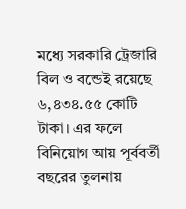মধ্যে সরকারি ট্রেজারি বিল ও বন্ডেই রয়েছে ৬,৪৩৪.৫৫ কোটি টাকা। এর ফলে বিনিয়োগ আয় পূর্ববর্তী বছরের তুলনায়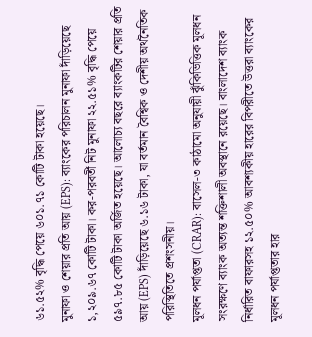৬১.৫২% বৃদ্ধি পেয়ে ৬০১.৭১ কোটি টাকা হয়েছে।
মুনাফা ও শেয়ার প্রতি আয় (EPS): ব্যাংকের পরিচালন মুনাফা দাঁড়িয়েছে ১,২০৯.৬৭ কোটি টাকা। কর-পরবর্তী নিট মুনাফা ২২.৫১% বৃদ্ধি পেয়ে ৫৯৭.৮৫ কোটি টাকা অর্জিত হয়েছে। আলোচ্য বছরে ব্যাংকটির শেয়ার প্রতি আয় (EPS) দাঁড়িয়েছে ৬.১৬ টাকা, যা বর্তমান বৈশ্বিক ও দেশীয় অর্থনৈতিক পরিস্থিতিতে প্রশংসনীয়।
মূলধন পর্যাপ্ততা (CRAR): বাসেল-৩ কাঠামো অনুযায়ী ঝুঁকিভিত্তিক মূলধন সংরক্ষণে ব্যাংক অত্যন্ত শক্তিশালী অবস্থানে রয়েছে। বাংলাদেশ ব্যাংক নির্ধারিত বাফারসহ ১২.৫০% আবশ্যকীয় হারের বিপরীতে উত্তরা ব্যাংকের মূলধন পর্যাপ্ততার হার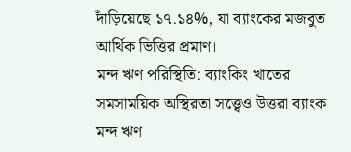দাঁড়িয়েছে ১৭.১৪%, যা ব্যাংকের মজবুত আর্থিক ভিত্তির প্রমাণ।
মন্দ ঋণ পরিস্থিতি: ব্যাংকিং খাতের সমসাময়িক অস্থিরতা সত্ত্বেও উত্তরা ব্যাংক মন্দ ঋণ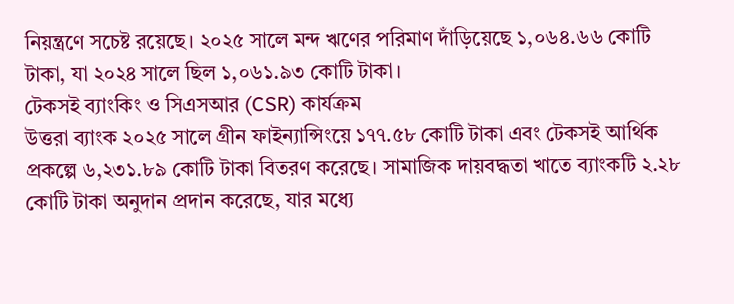নিয়ন্ত্রণে সচেষ্ট রয়েছে। ২০২৫ সালে মন্দ ঋণের পরিমাণ দাঁড়িয়েছে ১,০৬৪.৬৬ কোটি টাকা, যা ২০২৪ সালে ছিল ১,০৬১.৯৩ কোটি টাকা।
টেকসই ব্যাংকিং ও সিএসআর (CSR) কার্যক্রম
উত্তরা ব্যাংক ২০২৫ সালে গ্রীন ফাইন্যান্সিংয়ে ১৭৭.৫৮ কোটি টাকা এবং টেকসই আর্থিক প্রকল্পে ৬,২৩১.৮৯ কোটি টাকা বিতরণ করেছে। সামাজিক দায়বদ্ধতা খাতে ব্যাংকটি ২.২৮ কোটি টাকা অনুদান প্রদান করেছে, যার মধ্যে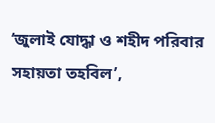‘জুলাই যোদ্ধা ও শহীদ পরিবার সহায়তা তহবিল’,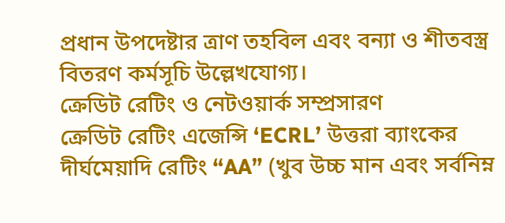প্রধান উপদেষ্টার ত্রাণ তহবিল এবং বন্যা ও শীতবস্ত্র বিতরণ কর্মসূচি উল্লেখযোগ্য।
ক্রেডিট রেটিং ও নেটওয়ার্ক সম্প্রসারণ
ক্রেডিট রেটিং এজেন্সি ‘ECRL’ উত্তরা ব্যাংকের দীর্ঘমেয়াদি রেটিং “AA” (খুব উচ্চ মান এবং সর্বনিম্ন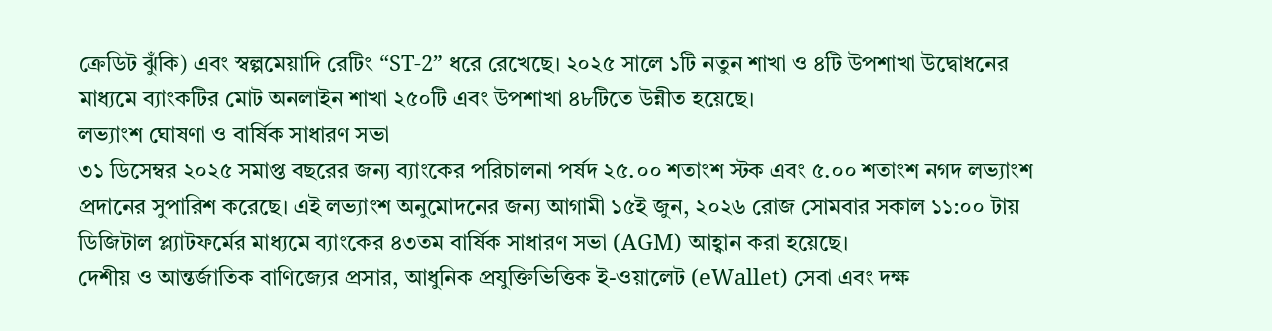ক্রেডিট ঝুঁকি) এবং স্বল্পমেয়াদি রেটিং “ST-2” ধরে রেখেছে। ২০২৫ সালে ১টি নতুন শাখা ও ৪টি উপশাখা উদ্বোধনের মাধ্যমে ব্যাংকটির মোট অনলাইন শাখা ২৫০টি এবং উপশাখা ৪৮টিতে উন্নীত হয়েছে।
লভ্যাংশ ঘোষণা ও বার্ষিক সাধারণ সভা
৩১ ডিসেম্বর ২০২৫ সমাপ্ত বছরের জন্য ব্যাংকের পরিচালনা পর্ষদ ২৫.০০ শতাংশ স্টক এবং ৫.০০ শতাংশ নগদ লভ্যাংশ প্রদানের সুপারিশ করেছে। এই লভ্যাংশ অনুমোদনের জন্য আগামী ১৫ই জুন, ২০২৬ রোজ সোমবার সকাল ১১:০০ টায় ডিজিটাল প্ল্যাটফর্মের মাধ্যমে ব্যাংকের ৪৩তম বার্ষিক সাধারণ সভা (AGM) আহ্বান করা হয়েছে।
দেশীয় ও আন্তর্জাতিক বাণিজ্যের প্রসার, আধুনিক প্রযুক্তিভিত্তিক ই-ওয়ালেট (eWallet) সেবা এবং দক্ষ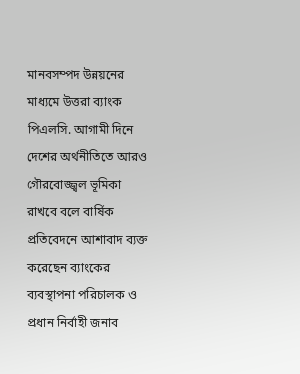মানবসম্পদ উন্নয়নের মাধ্যমে উত্তরা ব্যাংক পিএলসি. আগামী দিনে দেশের অর্থনীতিতে আরও গৌরবোজ্জ্বল ভূমিকা রাখবে বলে বার্ষিক প্রতিবেদনে আশাবাদ ব্যক্ত করেছেন ব্যাংকের ব্যবস্থাপনা পরিচালক ও প্রধান নির্বাহী জনাব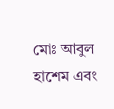মোঃ আবুল হাশেম এবং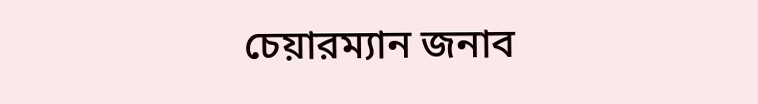চেয়ারম্যান জনাব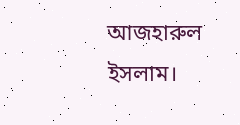আজহারুল ইসলাম।